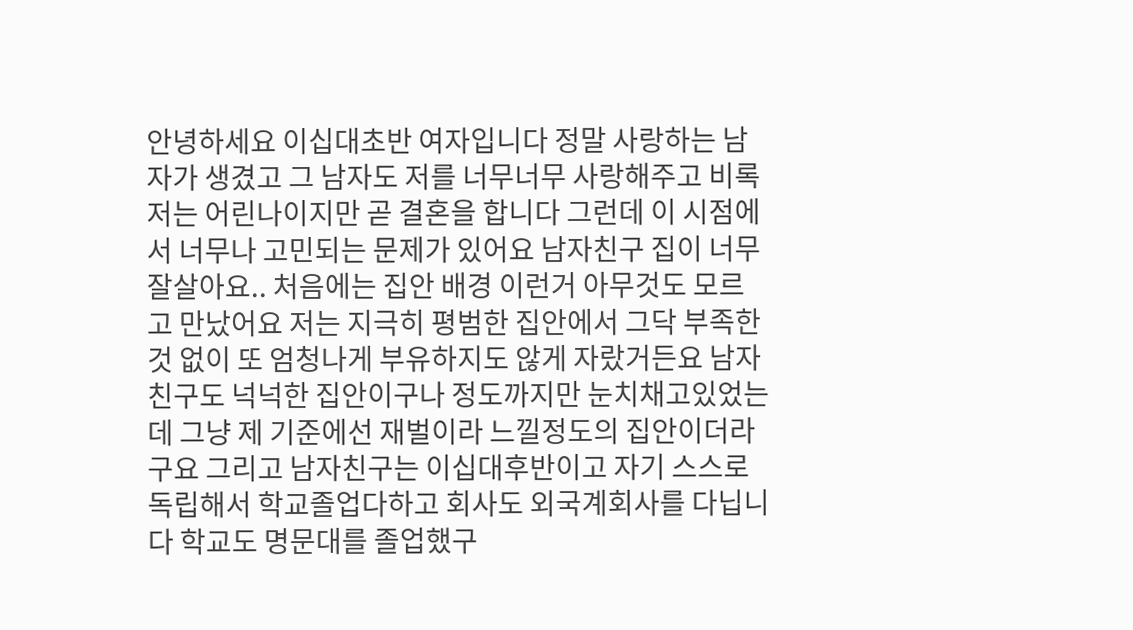안녕하세요 이십대초반 여자입니다 정말 사랑하는 남자가 생겼고 그 남자도 저를 너무너무 사랑해주고 비록 저는 어린나이지만 곧 결혼을 합니다 그런데 이 시점에서 너무나 고민되는 문제가 있어요 남자친구 집이 너무 잘살아요.. 처음에는 집안 배경 이런거 아무것도 모르고 만났어요 저는 지극히 평범한 집안에서 그닥 부족한 것 없이 또 엄청나게 부유하지도 않게 자랐거든요 남자친구도 넉넉한 집안이구나 정도까지만 눈치채고있었는데 그냥 제 기준에선 재벌이라 느낄정도의 집안이더라구요 그리고 남자친구는 이십대후반이고 자기 스스로 독립해서 학교졸업다하고 회사도 외국계회사를 다닙니다 학교도 명문대를 졸업했구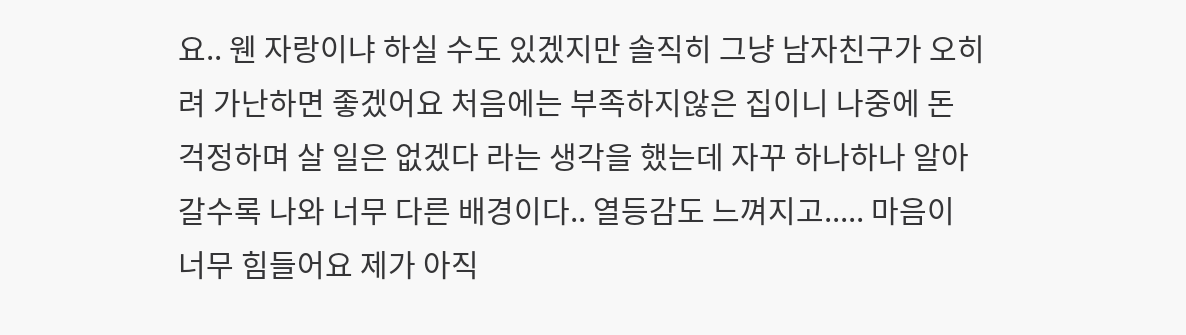요.. 웬 자랑이냐 하실 수도 있겠지만 솔직히 그냥 남자친구가 오히려 가난하면 좋겠어요 처음에는 부족하지않은 집이니 나중에 돈 걱정하며 살 일은 없겠다 라는 생각을 했는데 자꾸 하나하나 알아갈수록 나와 너무 다른 배경이다.. 열등감도 느껴지고..... 마음이 너무 힘들어요 제가 아직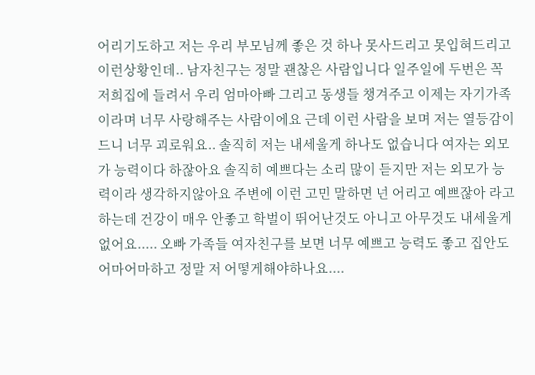어리기도하고 저는 우리 부모님께 좋은 것 하나 못사드리고 못입혀드리고 이런상황인데.. 남자친구는 정말 괜찮은 사람입니다 일주일에 두번은 꼭 저희집에 들려서 우리 엄마아빠 그리고 동생들 챙겨주고 이제는 자기가족이라며 너무 사랑해주는 사람이에요 근데 이런 사람을 보며 저는 열등감이 드니 너무 괴로워요.. 솔직히 저는 내세울게 하나도 없습니다 여자는 외모가 능력이다 하잖아요 솔직히 예쁘다는 소리 많이 듣지만 저는 외모가 능력이라 생각하지않아요 주변에 이런 고민 말하면 넌 어리고 예쁘잖아 라고 하는데 건강이 매우 안좋고 학벌이 뛰어난것도 아니고 아무것도 내세울게 없어요..... 오빠 가족들 여자친구를 보면 너무 예쁘고 능력도 좋고 집안도 어마어마하고 정말 저 어떻게해야하나요....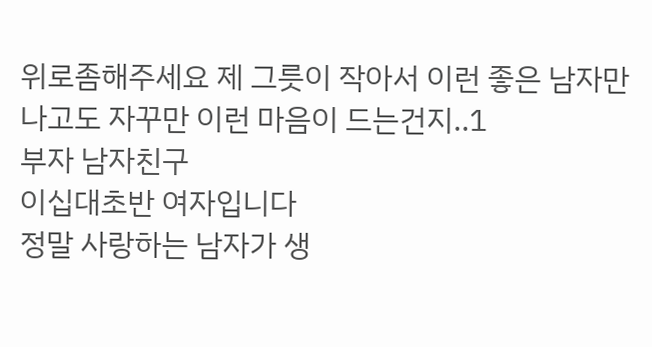위로좀해주세요 제 그릇이 작아서 이런 좋은 남자만나고도 자꾸만 이런 마음이 드는건지..1
부자 남자친구
이십대초반 여자입니다
정말 사랑하는 남자가 생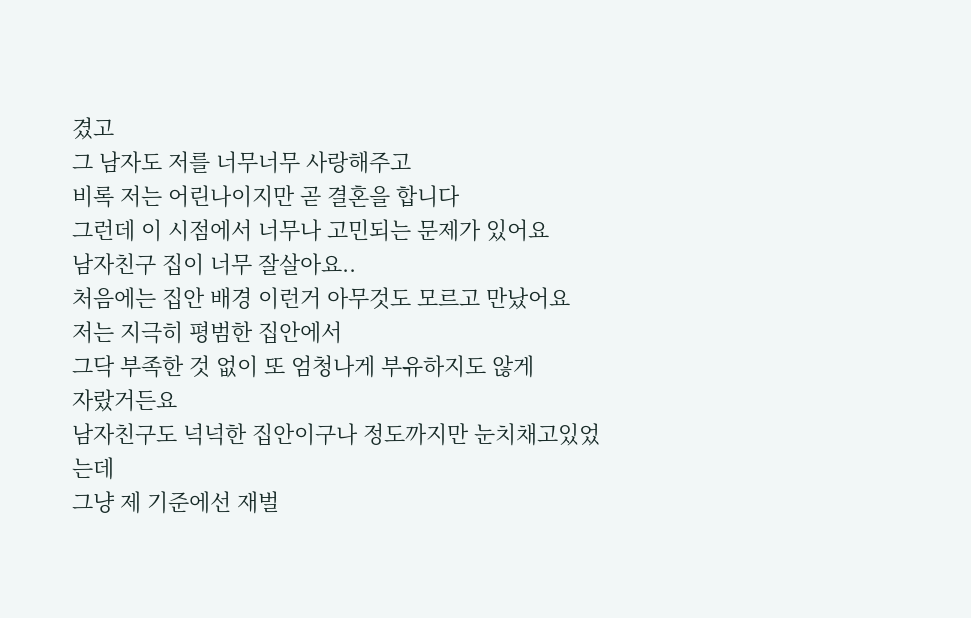겼고
그 남자도 저를 너무너무 사랑해주고
비록 저는 어린나이지만 곧 결혼을 합니다
그런데 이 시점에서 너무나 고민되는 문제가 있어요
남자친구 집이 너무 잘살아요..
처음에는 집안 배경 이런거 아무것도 모르고 만났어요
저는 지극히 평범한 집안에서
그닥 부족한 것 없이 또 엄청나게 부유하지도 않게
자랐거든요
남자친구도 넉넉한 집안이구나 정도까지만 눈치채고있었는데
그냥 제 기준에선 재벌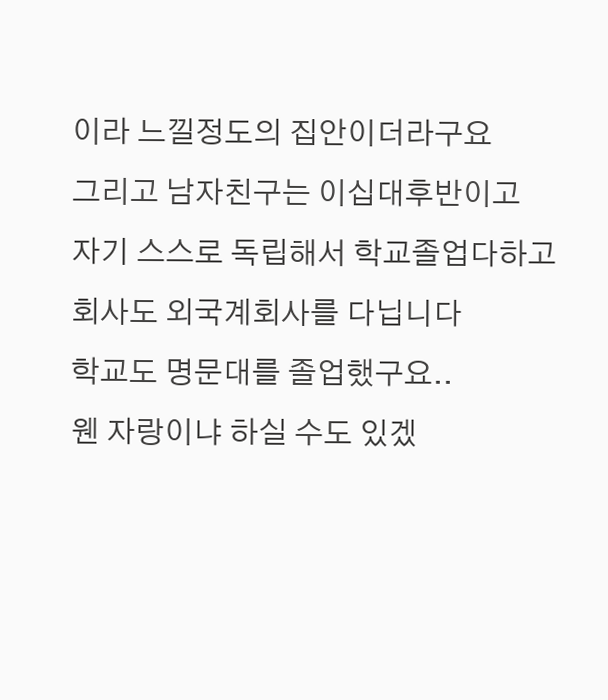이라 느낄정도의 집안이더라구요
그리고 남자친구는 이십대후반이고
자기 스스로 독립해서 학교졸업다하고
회사도 외국계회사를 다닙니다
학교도 명문대를 졸업했구요..
웬 자랑이냐 하실 수도 있겠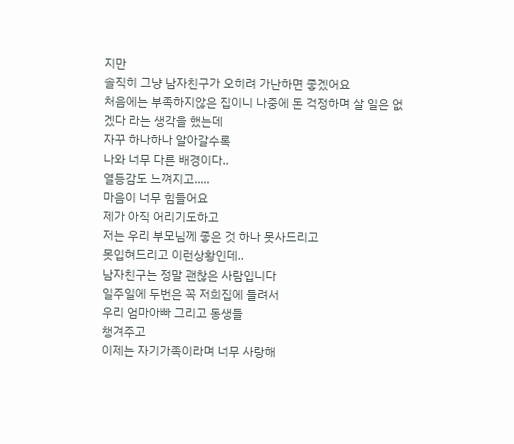지만
솔직히 그냥 남자친구가 오히려 가난하면 좋겠어요
처음에는 부족하지않은 집이니 나중에 돈 걱정하며 살 일은 없겠다 라는 생각을 했는데
자꾸 하나하나 알아갈수록
나와 너무 다른 배경이다..
열등감도 느껴지고.....
마음이 너무 힘들어요
제가 아직 어리기도하고
저는 우리 부모님께 좋은 것 하나 못사드리고
못입혀드리고 이런상황인데..
남자친구는 정말 괜찮은 사람입니다
일주일에 두번은 꼭 저희집에 들려서
우리 엄마아빠 그리고 동생들
챙겨주고
이제는 자기가족이라며 너무 사랑해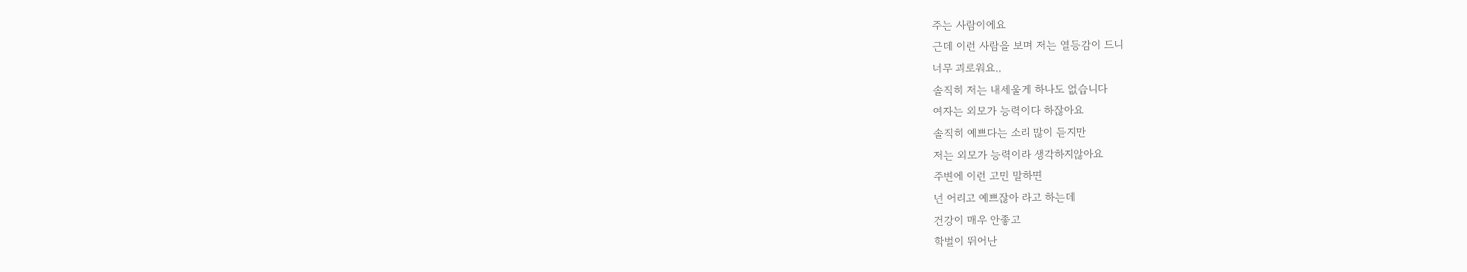주는 사람이에요
근데 이런 사람을 보며 저는 열등감이 드니
너무 괴로워요..
솔직히 저는 내세울게 하나도 없습니다
여자는 외모가 능력이다 하잖아요
솔직히 예쁘다는 소리 많이 듣지만
저는 외모가 능력이라 생각하지않아요
주변에 이런 고민 말하면
넌 어리고 예쁘잖아 라고 하는데
건강이 매우 안좋고
학벌이 뛰어난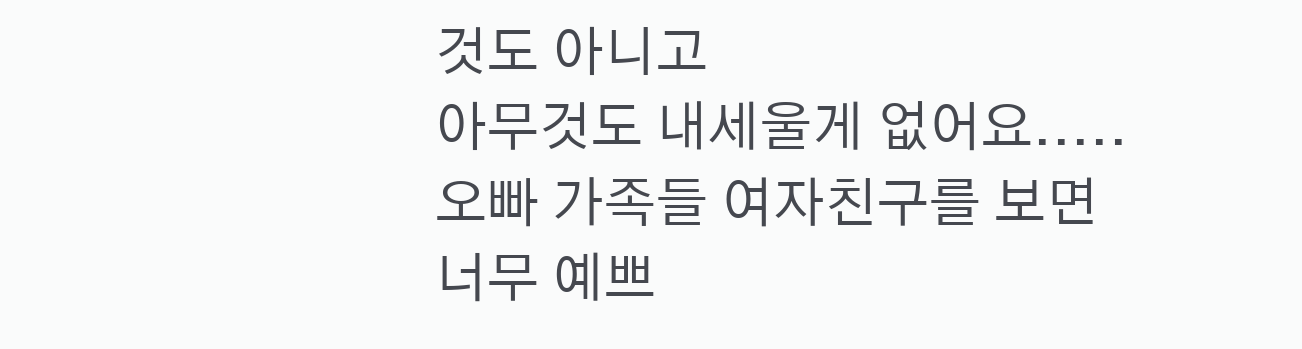것도 아니고
아무것도 내세울게 없어요.....
오빠 가족들 여자친구를 보면
너무 예쁘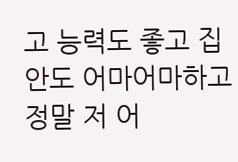고 능력도 좋고 집안도 어마어마하고
정말 저 어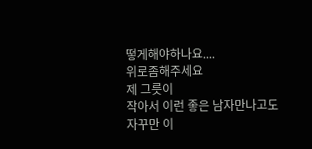떻게해야하나요....
위로좀해주세요
제 그릇이
작아서 이런 좋은 남자만나고도
자꾸만 이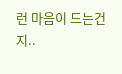런 마음이 드는건지..